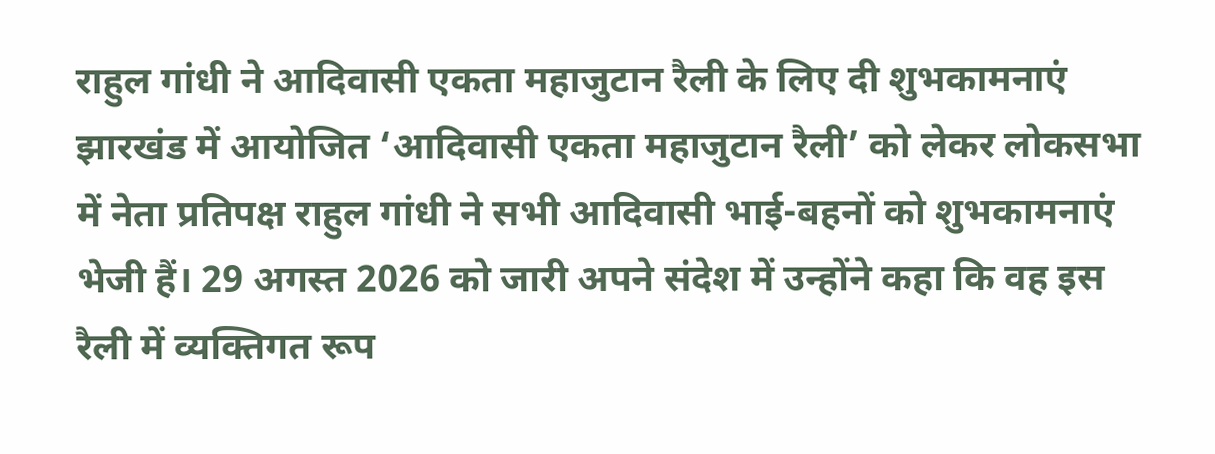राहुल गांधी ने आदिवासी एकता महाजुटान रैली के लिए दी शुभकामनाएं
झारखंड में आयोजित ‘आदिवासी एकता महाजुटान रैली’ को लेकर लोकसभा में नेता प्रतिपक्ष राहुल गांधी ने सभी आदिवासी भाई-बहनों को शुभकामनाएं भेजी हैं। 29 अगस्त 2026 को जारी अपने संदेश में उन्होंने कहा कि वह इस रैली में व्यक्तिगत रूप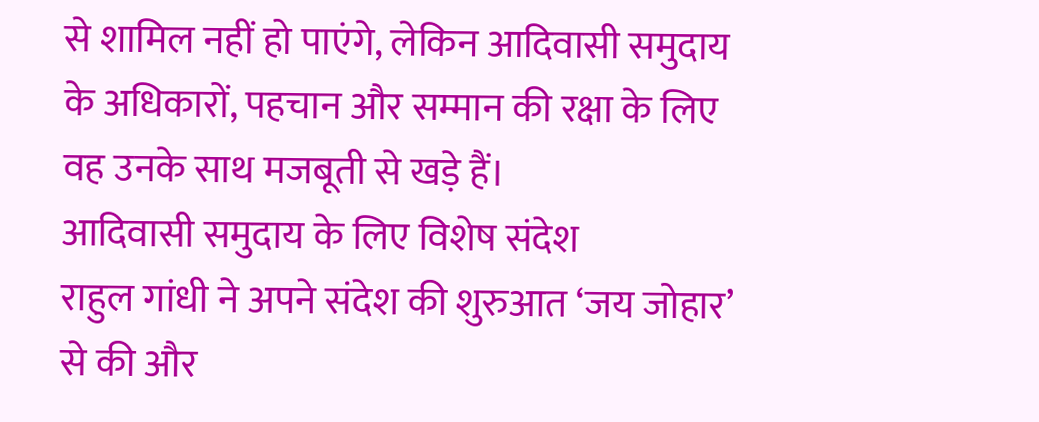से शामिल नहीं हो पाएंगे, लेकिन आदिवासी समुदाय के अधिकारों, पहचान और सम्मान की रक्षा के लिए वह उनके साथ मजबूती से खड़े हैं।
आदिवासी समुदाय के लिए विशेष संदेश
राहुल गांधी ने अपने संदेश की शुरुआत ‘जय जोहार’ से की और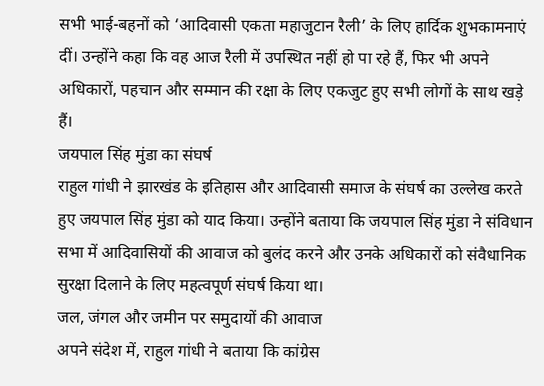सभी भाई-बहनों को ‘आदिवासी एकता महाजुटान रैली’ के लिए हार्दिक शुभकामनाएं दीं। उन्होंने कहा कि वह आज रैली में उपस्थित नहीं हो पा रहे हैं, फिर भी अपने अधिकारों, पहचान और सम्मान की रक्षा के लिए एकजुट हुए सभी लोगों के साथ खड़े हैं।
जयपाल सिंह मुंडा का संघर्ष
राहुल गांधी ने झारखंड के इतिहास और आदिवासी समाज के संघर्ष का उल्लेख करते हुए जयपाल सिंह मुंडा को याद किया। उन्होंने बताया कि जयपाल सिंह मुंडा ने संविधान सभा में आदिवासियों की आवाज को बुलंद करने और उनके अधिकारों को संवैधानिक सुरक्षा दिलाने के लिए महत्वपूर्ण संघर्ष किया था।
जल, जंगल और जमीन पर समुदायों की आवाज
अपने संदेश में, राहुल गांधी ने बताया कि कांग्रेस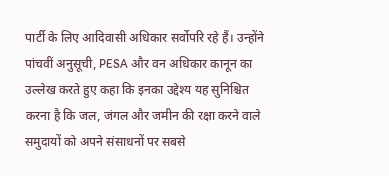पार्टी के लिए आदिवासी अधिकार सर्वोपरि रहे हैं। उन्होंने पांचवीं अनुसूची, PESA और वन अधिकार कानून का उल्लेख करते हुए कहा कि इनका उद्देश्य यह सुनिश्चित करना है कि जल, जंगल और जमीन की रक्षा करने वाले समुदायों को अपने संसाधनों पर सबसे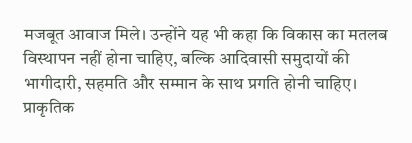मजबूत आवाज मिले। उन्होंने यह भी कहा कि विकास का मतलब विस्थापन नहीं होना चाहिए, बल्कि आदिवासी समुदायों की भागीदारी, सहमति और सम्मान के साथ प्रगति होनी चाहिए।
प्राकृतिक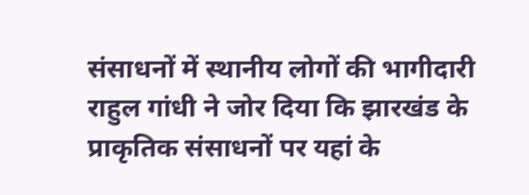संसाधनों में स्थानीय लोगों की भागीदारी
राहुल गांधी ने जोर दिया कि झारखंड के प्राकृतिक संसाधनों पर यहां के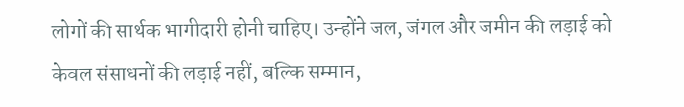लोगों की सार्थक भागीदारी होनी चाहिए। उन्होंने जल, जंगल और जमीन की लड़ाई को केवल संसाधनों की लड़ाई नहीं, बल्कि सम्मान,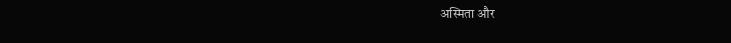अस्मिता और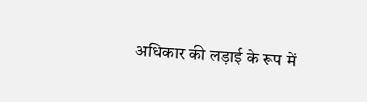अधिकार की लड़ाई के रूप में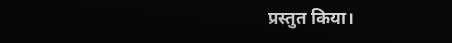प्रस्तुत किया।